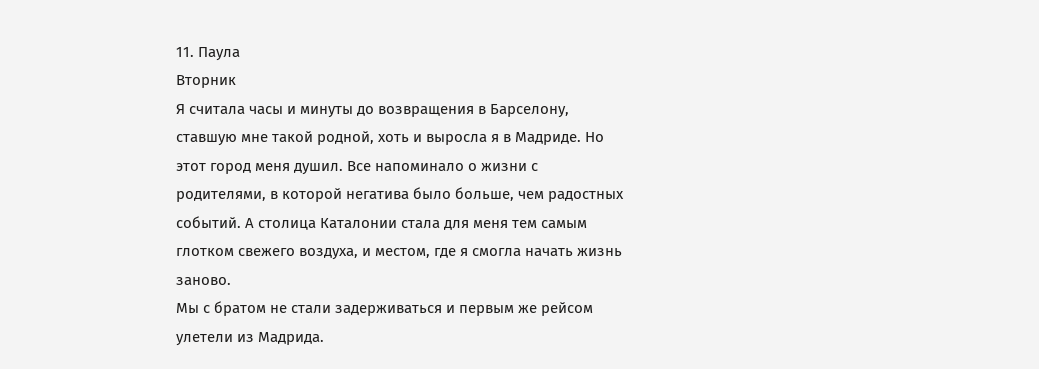11. Паула
Вторник
Я считала часы и минуты до возвращения в Барселону, ставшую мне такой родной, хоть и выросла я в Мадриде. Но этот город меня душил. Все напоминало о жизни с родителями, в которой негатива было больше, чем радостных событий. А столица Каталонии стала для меня тем самым глотком свежего воздуха, и местом, где я смогла начать жизнь заново.
Мы с братом не стали задерживаться и первым же рейсом улетели из Мадрида.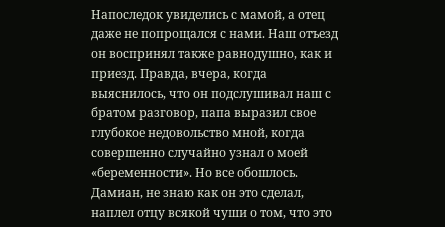Напоследок увиделись с мамой, а отец даже не попрощался с нами. Наш отъезд он воспринял также равнодушно, как и приезд. Правда, вчера, когда выяснилось, что он подслушивал наш с братом разговор, папа выразил свое глубокое недовольство мной, когда совершенно случайно узнал о моей «беременности». Но все обошлось. Дамиан, не знаю как он это сделал, наплел отцу всякой чуши о том, что это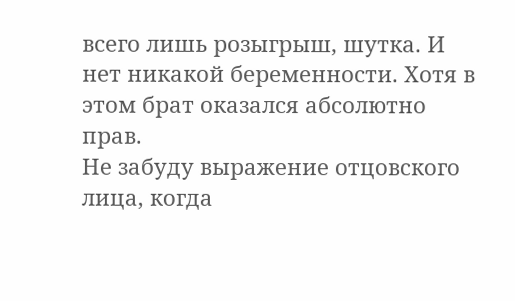всего лишь розыгрыш, шутка. И нет никакой беременности. Хотя в этом брат оказался абсолютно прав.
Не забуду выражение отцовского лица, когда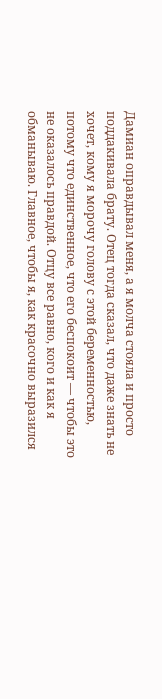Дамиан оправдывал меня, а я молча стояла и просто поддакивала брату. Отец тогда сказал, что даже знать не хочет, кому я морочу голову с этой беременностью, потому что единственное, что его беспокоит — чтобы это не оказалось правдой. Отцу все равно, кого и как я обманываю. Главное, чтобы я, как красочно выразился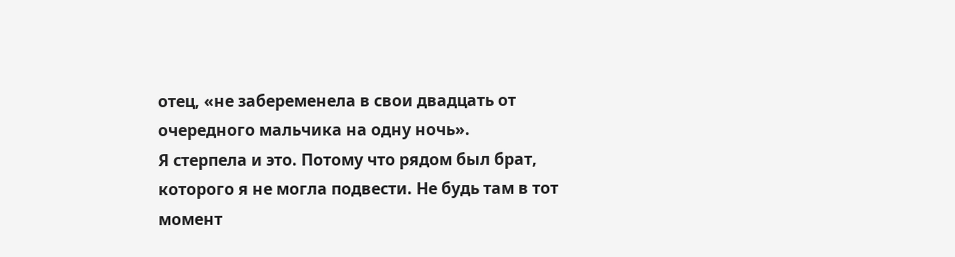отец, «не забеременела в свои двадцать от очередного мальчика на одну ночь».
Я стерпела и это. Потому что рядом был брат, которого я не могла подвести. Не будь там в тот момент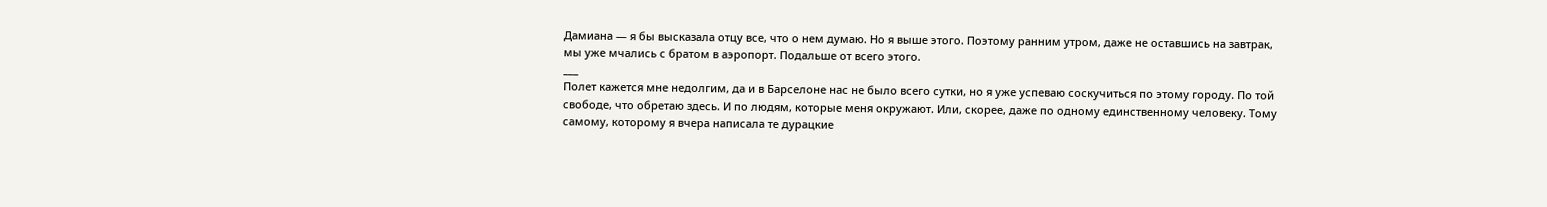Дамиана — я бы высказала отцу все, что о нем думаю. Но я выше этого. Поэтому ранним утром, даже не оставшись на завтрак, мы уже мчались с братом в аэропорт. Подальше от всего этого.
___
Полет кажется мне недолгим, да и в Барселоне нас не было всего сутки, но я уже успеваю соскучиться по этому городу. По той свободе, что обретаю здесь. И по людям, которые меня окружают. Или, скорее, даже по одному единственному человеку. Тому самому, которому я вчера написала те дурацкие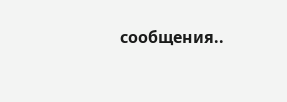сообщения..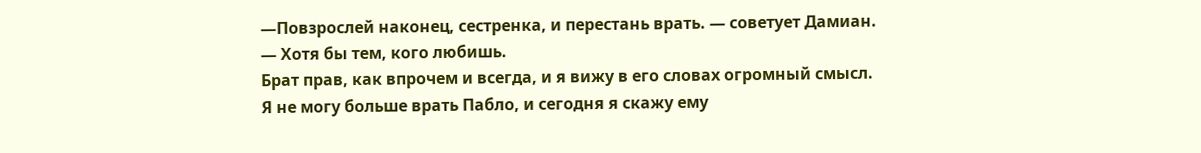—Повзрослей наконец, сестренка, и перестань врать. — советует Дамиан. — Хотя бы тем, кого любишь.
Брат прав, как впрочем и всегда, и я вижу в его словах огромный смысл. Я не могу больше врать Пабло, и сегодня я скажу ему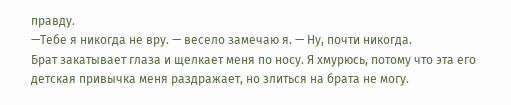правду.
—Тебе я никогда не вру. — весело замечаю я. — Ну, почти никогда.
Брат закатывает глаза и щелкает меня по носу. Я хмурюсь, потому что эта его детская привычка меня раздражает, но злиться на брата не могу.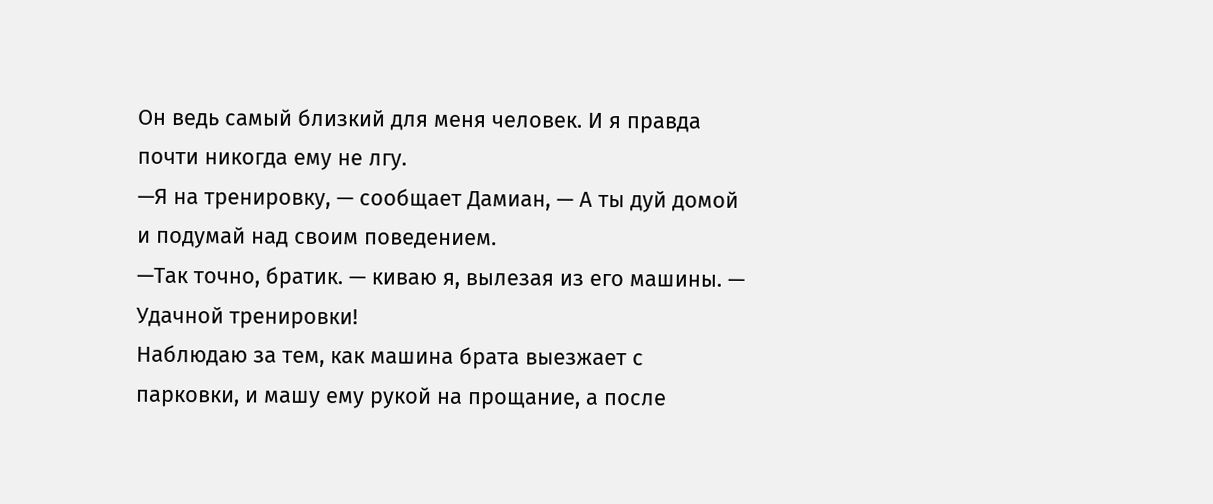Он ведь самый близкий для меня человек. И я правда почти никогда ему не лгу.
—Я на тренировку, — сообщает Дамиан, — А ты дуй домой и подумай над своим поведением.
—Так точно, братик. — киваю я, вылезая из его машины. — Удачной тренировки!
Наблюдаю за тем, как машина брата выезжает с парковки, и машу ему рукой на прощание, а после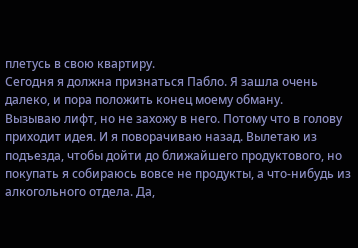плетусь в свою квартиру.
Сегодня я должна признаться Пабло. Я зашла очень далеко, и пора положить конец моему обману.
Вызываю лифт, но не захожу в него. Потому что в голову приходит идея. И я поворачиваю назад. Вылетаю из подъезда, чтобы дойти до ближайшего продуктового, но покупать я собираюсь вовсе не продукты, а что-нибудь из алкогольного отдела. Да,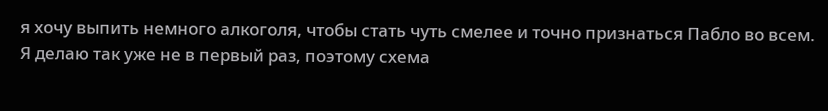я хочу выпить немного алкоголя, чтобы стать чуть смелее и точно признаться Пабло во всем. Я делаю так уже не в первый раз, поэтому схема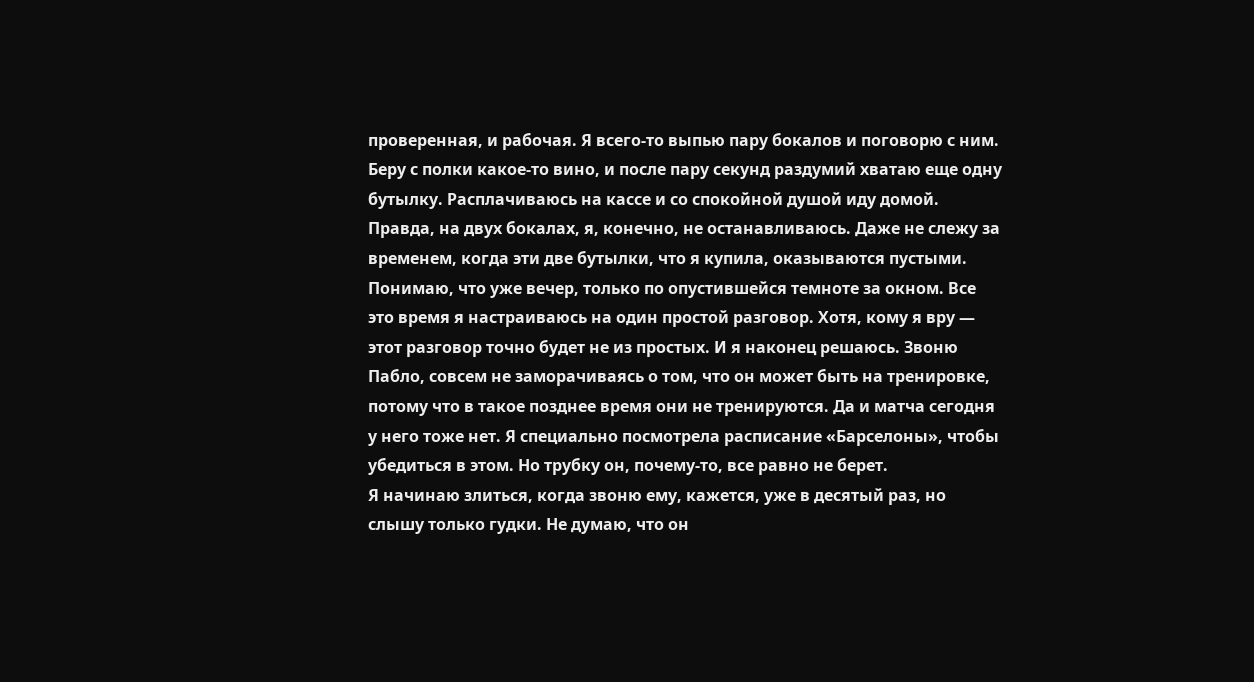проверенная, и рабочая. Я всего-то выпью пару бокалов и поговорю с ним.
Беру с полки какое-то вино, и после пару секунд раздумий хватаю еще одну бутылку. Расплачиваюсь на кассе и со спокойной душой иду домой.
Правда, на двух бокалах, я, конечно, не останавливаюсь. Даже не слежу за временем, когда эти две бутылки, что я купила, оказываются пустыми. Понимаю, что уже вечер, только по опустившейся темноте за окном. Все это время я настраиваюсь на один простой разговор. Хотя, кому я вру — этот разговор точно будет не из простых. И я наконец решаюсь. Звоню Пабло, совсем не заморачиваясь о том, что он может быть на тренировке, потому что в такое позднее время они не тренируются. Да и матча сегодня у него тоже нет. Я специально посмотрела расписание «Барселоны», чтобы убедиться в этом. Но трубку он, почему-то, все равно не берет.
Я начинаю злиться, когда звоню ему, кажется, уже в десятый раз, но слышу только гудки. Не думаю, что он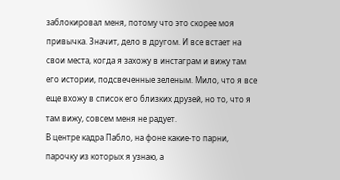заблокировал меня, потому что это скорее моя привычка. Значит, дело в другом. И все встает на свои места, когда я захожу в инстаграм и вижу там его истории, подсвеченные зеленым. Мило, что я все еще вхожу в список его близких друзей, но то, что я там вижу, совсем меня не радует.
В центре кадра Пабло, на фоне какие-то парни, парочку из которых я узнаю, а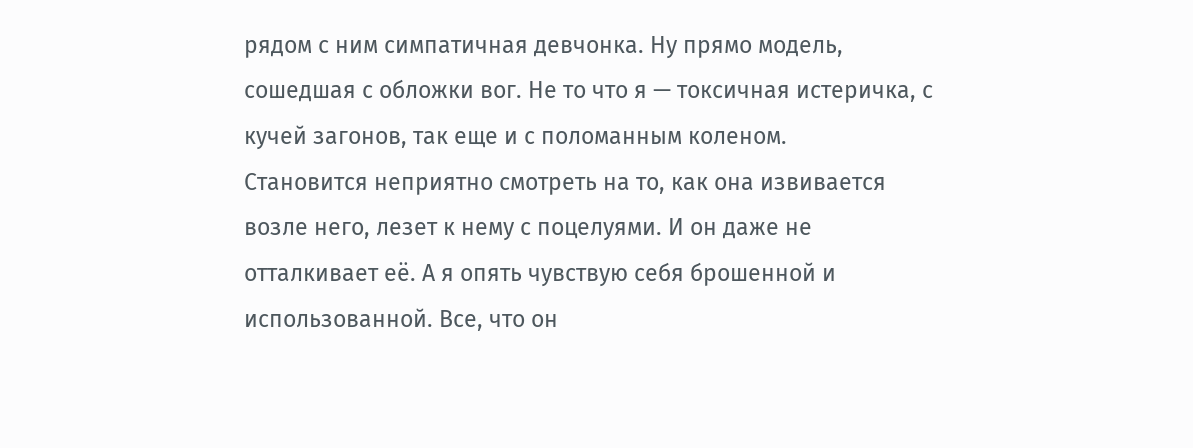рядом с ним симпатичная девчонка. Ну прямо модель, сошедшая с обложки вог. Не то что я — токсичная истеричка, с кучей загонов, так еще и с поломанным коленом.
Становится неприятно смотреть на то, как она извивается возле него, лезет к нему с поцелуями. И он даже не отталкивает её. А я опять чувствую себя брошенной и использованной. Все, что он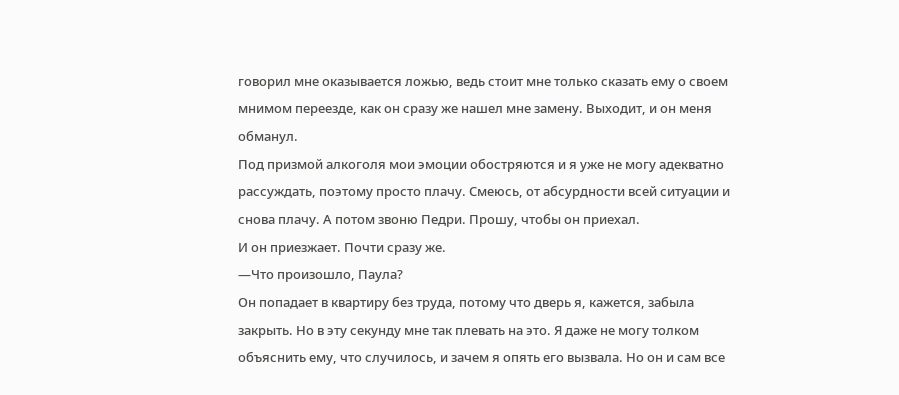говорил мне оказывается ложью, ведь стоит мне только сказать ему о своем мнимом переезде, как он сразу же нашел мне замену. Выходит, и он меня обманул.
Под призмой алкоголя мои эмоции обостряются и я уже не могу адекватно рассуждать, поэтому просто плачу. Смеюсь, от абсурдности всей ситуации и снова плачу. А потом звоню Педри. Прошу, чтобы он приехал.
И он приезжает. Почти сразу же.
—Что произошло, Паула?
Он попадает в квартиру без труда, потому что дверь я, кажется, забыла закрыть. Но в эту секунду мне так плевать на это. Я даже не могу толком объяснить ему, что случилось, и зачем я опять его вызвала. Но он и сам все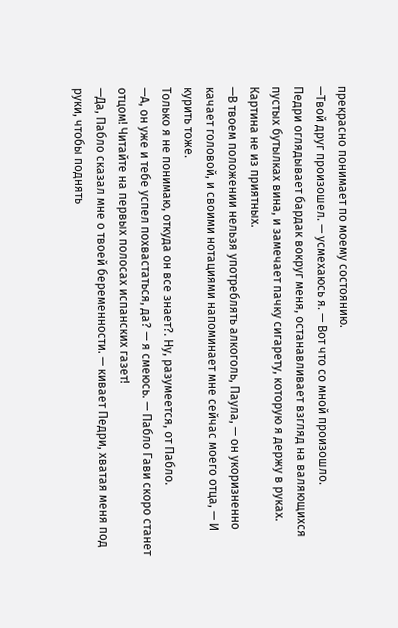прекрасно понимает по моему состоянию.
—Твой друг произошел. — усмехаюсь я. — Вот что со мной произошло.
Педри оглядывает бардак вокруг меня, останавливает взгляд на валяющихся пустых бутылках вина, и замечает пачку сигарету, которую я держу в руках. Картина не из приятных.
—В твоем положении нельзя употреблять алкоголь, Паула, — он укоризненно качает головой, и своими нотациями напоминает мне сейчас моего отца, — И курить тоже.
Только я не понимаю, откуда он все знает?. Ну, разумеется, от Пабло.
—А, он уже и тебе успел похвастаться, да? — я смеюсь. — Пабло Гави скоро станет отцом! Читайте на первых полосах испанских газет!
—Да, Пабло сказал мне о твоей беременности. — кивает Педри, хватая меня под руки, чтобы поднять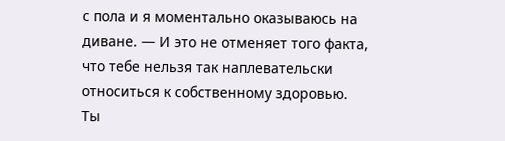с пола и я моментально оказываюсь на диване. — И это не отменяет того факта, что тебе нельзя так наплевательски относиться к собственному здоровью. Ты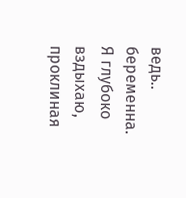ведь.. беременна.
Я глубоко вздыхаю, проклиная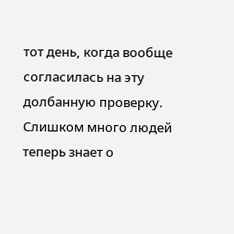тот день, когда вообще согласилась на эту долбанную проверку. Слишком много людей теперь знает о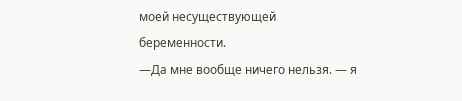моей несуществующей беременности.
—Да мне вообще ничего нельзя. — я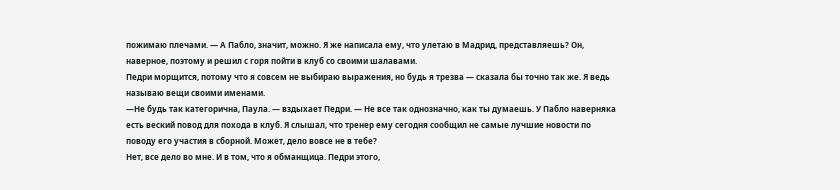пожимаю плечами. — А Пабло, значит, можно. Я же написала ему, что улетаю в Мадрид, представляешь? Он, наверное, поэтому и решил с горя пойти в клуб со своими шалавами.
Педри морщится, потому что я совсем не выбираю выражения, но будь я трезва — сказала бы точно так же. Я ведь называю вещи своими именами.
—Не будь так категорична, Паула. — вздыхает Педри. — Не все так однозначно, как ты думаешь. У Пабло наверняка есть веский повод для похода в клуб. Я слышал, что тренер ему сегодня сообщил не самые лучшие новости по поводу его участия в сборной. Может, дело вовсе не в тебе?
Нет, все дело во мне. И в том, что я обманщица. Педри этого,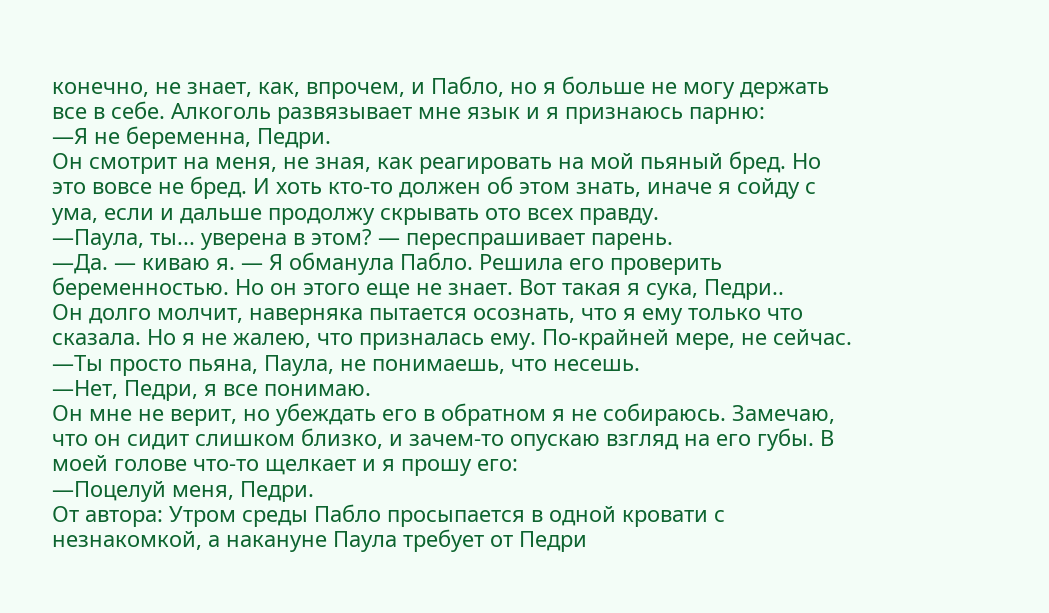конечно, не знает, как, впрочем, и Пабло, но я больше не могу держать все в себе. Алкоголь развязывает мне язык и я признаюсь парню:
—Я не беременна, Педри.
Он смотрит на меня, не зная, как реагировать на мой пьяный бред. Но это вовсе не бред. И хоть кто-то должен об этом знать, иначе я сойду с ума, если и дальше продолжу скрывать ото всех правду.
—Паула, ты... уверена в этом? — переспрашивает парень.
—Да. — киваю я. — Я обманула Пабло. Решила его проверить беременностью. Но он этого еще не знает. Вот такая я сука, Педри..
Он долго молчит, наверняка пытается осознать, что я ему только что сказала. Но я не жалею, что призналась ему. По-крайней мере, не сейчас.
—Ты просто пьяна, Паула, не понимаешь, что несешь.
—Нет, Педри, я все понимаю.
Он мне не верит, но убеждать его в обратном я не собираюсь. Замечаю, что он сидит слишком близко, и зачем-то опускаю взгляд на его губы. В моей голове что-то щелкает и я прошу его:
—Поцелуй меня, Педри.
От автора: Утром среды Пабло просыпается в одной кровати с незнакомкой, а накануне Паула требует от Педри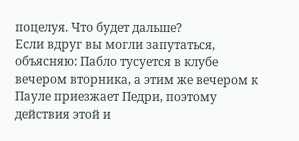поцелуя. Что будет дальше?
Если вдруг вы могли запутаться, объясняю: Пабло тусуется в клубе вечером вторника, а этим же вечером к Пауле приезжает Педри, поэтому действия этой и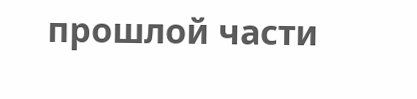прошлой части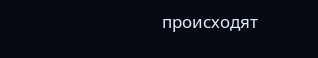происходят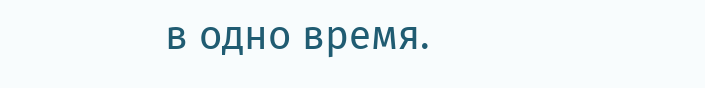в одно время.